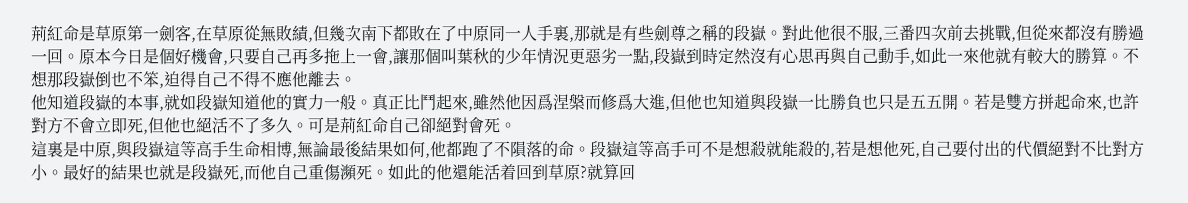荊紅命是草原第一劍客,在草原從無敗績,但幾次南下都敗在了中原同一人手裏,那就是有些劍尊之稱的段嶽。對此他很不服,三番四次前去挑戰,但從來都沒有勝過一回。原本今日是個好機會,只要自己再多拖上一會,讓那個叫葉秋的少年情況更惡劣一點,段嶽到時定然沒有心思再與自己動手,如此一來他就有較大的勝算。不想那段嶽倒也不笨,迫得自己不得不應他離去。
他知道段嶽的本事,就如段嶽知道他的實力一般。真正比鬥起來,雖然他因爲涅槃而修爲大進,但他也知道與段嶽一比勝負也只是五五開。若是雙方拼起命來,也許對方不會立即死,但他也絕活不了多久。可是荊紅命自己卻絕對會死。
這裏是中原,與段嶽這等高手生命相博,無論最後結果如何,他都跑了不隕落的命。段嶽這等高手可不是想殺就能殺的,若是想他死,自己要付出的代價絕對不比對方小。最好的結果也就是段嶽死,而他自己重傷瀕死。如此的他還能活着回到草原?就算回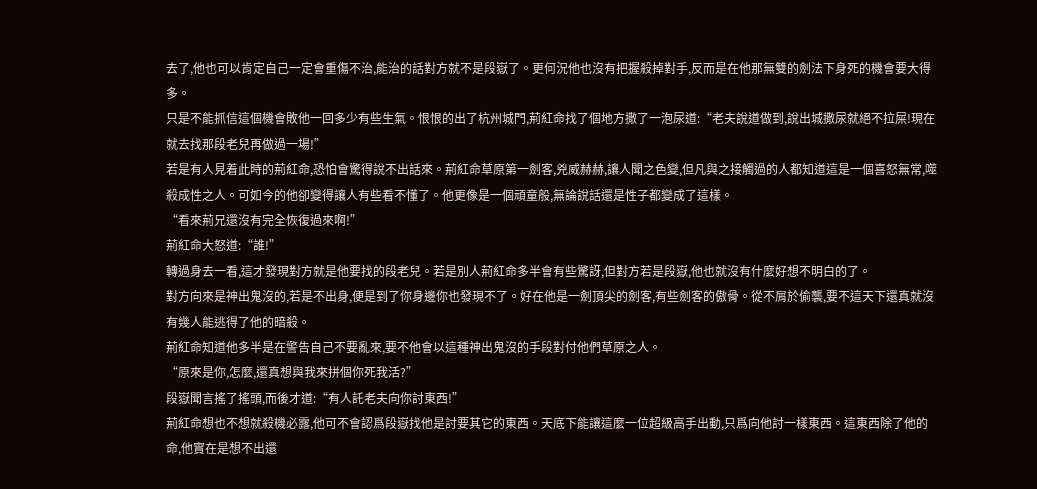去了,他也可以肯定自己一定會重傷不治,能治的話對方就不是段嶽了。更何況他也沒有把握殺掉對手,反而是在他那無雙的劍法下身死的機會要大得多。
只是不能抓信這個機會敗他一回多少有些生氣。恨恨的出了杭州城門,荊紅命找了個地方撒了一泡尿道:“老夫說道做到,說出城撒尿就絕不拉屎!現在就去找那段老兒再做過一場!”
若是有人見着此時的荊紅命,恐怕會驚得說不出話來。荊紅命草原第一劍客,兇威赫赫,讓人聞之色變,但凡與之接觸過的人都知道這是一個喜怒無常,噬殺成性之人。可如今的他卻變得讓人有些看不懂了。他更像是一個頑童般,無論說話還是性子都變成了這樣。
“看來荊兄還沒有完全恢復過來啊!”
荊紅命大怒道:“誰!”
轉過身去一看,這才發現對方就是他要找的段老兒。若是別人荊紅命多半會有些驚訝,但對方若是段嶽,他也就沒有什麼好想不明白的了。
對方向來是神出鬼沒的,若是不出身,便是到了你身邊你也發現不了。好在他是一劍頂尖的劍客,有些劍客的傲骨。從不屑於偷襲,要不這天下還真就沒有幾人能逃得了他的暗殺。
荊紅命知道他多半是在警告自己不要亂來,要不他會以這種神出鬼沒的手段對付他們草原之人。
“原來是你,怎麼,還真想與我來拼個你死我活?”
段嶽聞言搖了搖頭,而後才道:“有人託老夫向你討東西!”
荊紅命想也不想就殺機必露,他可不會認爲段嶽找他是討要其它的東西。天底下能讓這麼一位超級高手出動,只爲向他討一樣東西。這東西除了他的命,他實在是想不出還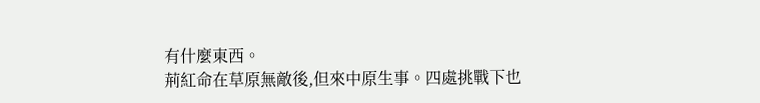有什麼東西。
荊紅命在草原無敵後,但來中原生事。四處挑戰下也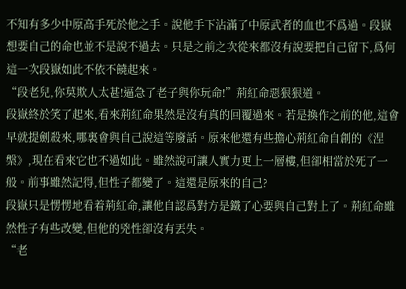不知有多少中原高手死於他之手。說他手下沾滿了中原武者的血也不爲過。段嶽想要自己的命也並不是說不過去。只是之前之次從來都沒有說要把自己留下,爲何這一次段嶽如此不依不饒起來。
“段老兒,你莫欺人太甚!逼急了老子與你玩命!”荊紅命惡狠狠道。
段嶽終於笑了起來,看來荊紅命果然是沒有真的回覆過來。若是換作之前的他,這會早就提劍殺來,哪裏會與自己說這等廢話。原來他還有些擔心荊紅命自創的《涅槃》,現在看來它也不過如此。雖然說可讓人實力更上一層樓,但卻相當於死了一般。前事雖然記得,但性子都變了。這還是原來的自己?
段嶽只是愣愣地看着荊紅命,讓他自認爲對方是鐵了心要與自己對上了。荊紅命雖然性子有些改變,但他的兇性卻沒有丟失。
“老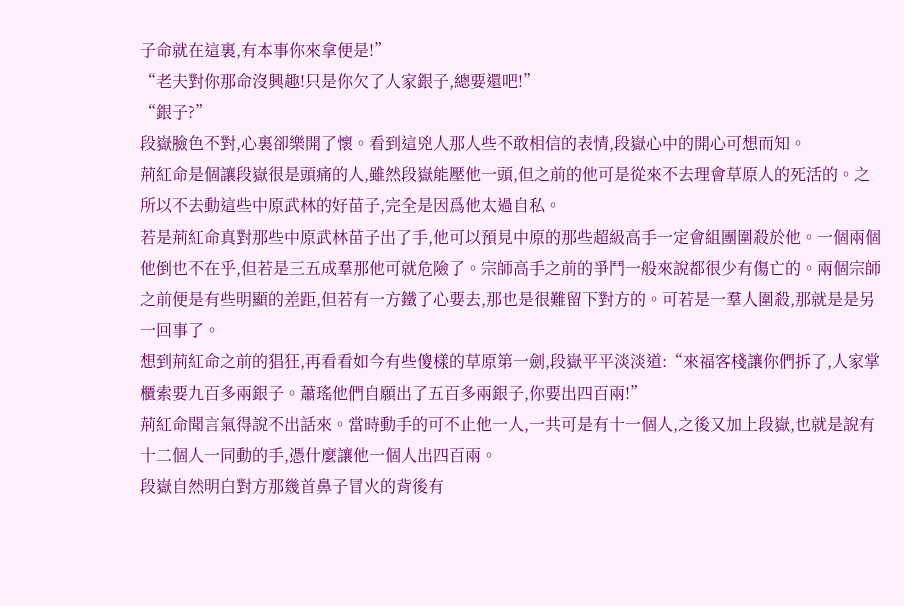子命就在這裏,有本事你來拿便是!”
“老夫對你那命沒興趣!只是你欠了人家銀子,總要還吧!”
“銀子?”
段嶽臉色不對,心裏卻樂開了懷。看到這兇人那人些不敢相信的表情,段嶽心中的開心可想而知。
荊紅命是個讓段嶽很是頭痛的人,雖然段嶽能壓他一頭,但之前的他可是從來不去理會草原人的死活的。之所以不去動這些中原武林的好苗子,完全是因爲他太過自私。
若是荊紅命真對那些中原武林苗子出了手,他可以預見中原的那些超級高手一定會組團圍殺於他。一個兩個他倒也不在乎,但若是三五成羣那他可就危險了。宗師高手之前的爭鬥一般來說都很少有傷亡的。兩個宗師之前便是有些明顯的差距,但若有一方鐵了心要去,那也是很難留下對方的。可若是一羣人圍殺,那就是是另一回事了。
想到荊紅命之前的猖狂,再看看如今有些傻樣的草原第一劍,段嶽平平淡淡道:“來福客棧讓你們拆了,人家掌櫃索要九百多兩銀子。蕭瑤他們自願出了五百多兩銀子,你要出四百兩!”
荊紅命聞言氣得說不出話來。當時動手的可不止他一人,一共可是有十一個人,之後又加上段嶽,也就是說有十二個人一同動的手,憑什麼讓他一個人出四百兩。
段嶽自然明白對方那幾首鼻子冒火的背後有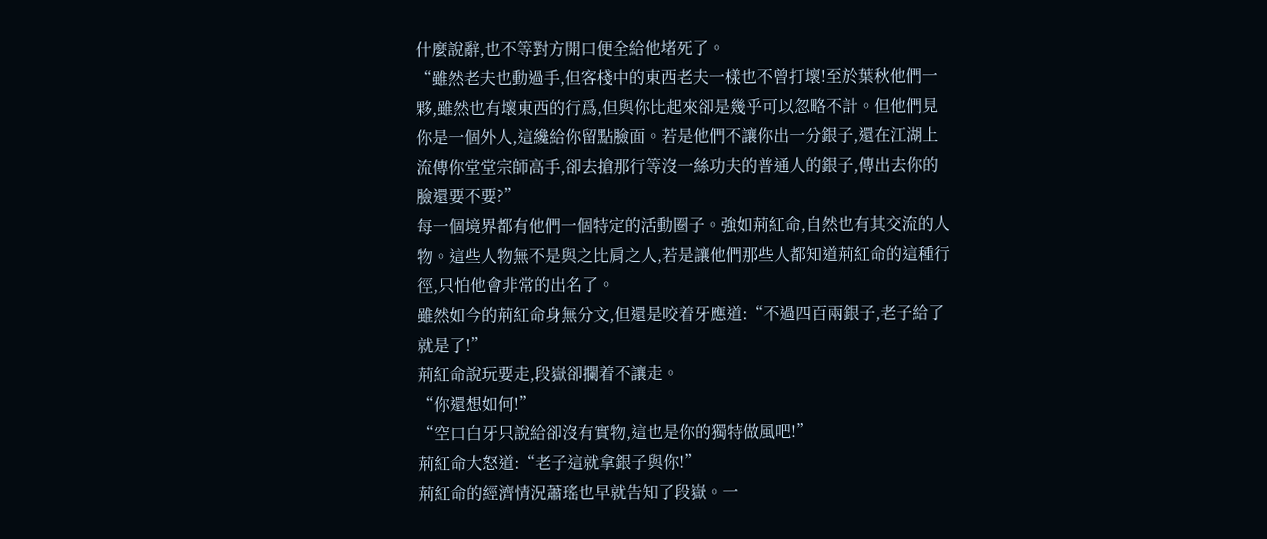什麼說辭,也不等對方開口便全給他堵死了。
“雖然老夫也動過手,但客棧中的東西老夫一樣也不曾打壞!至於葉秋他們一夥,雖然也有壞東西的行爲,但與你比起來卻是幾乎可以忽略不計。但他們見你是一個外人,這纔給你留點臉面。若是他們不讓你出一分銀子,還在江湖上流傳你堂堂宗師高手,卻去搶那行等沒一絲功夫的普通人的銀子,傳出去你的臉還要不要?”
每一個境界都有他們一個特定的活動圈子。強如荊紅命,自然也有其交流的人物。這些人物無不是與之比肩之人,若是讓他們那些人都知道荊紅命的這種行徑,只怕他會非常的出名了。
雖然如今的荊紅命身無分文,但還是咬着牙應道:“不過四百兩銀子,老子給了就是了!”
荊紅命說玩要走,段嶽卻攔着不讓走。
“你還想如何!”
“空口白牙只說給卻沒有實物,這也是你的獨特做風吧!”
荊紅命大怒道:“老子這就拿銀子與你!”
荊紅命的經濟情況蕭瑤也早就告知了段嶽。一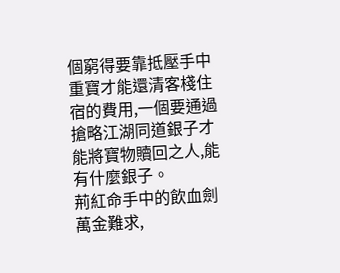個窮得要靠抵壓手中重寶才能還清客棧住宿的費用,一個要通過搶略江湖同道銀子才能將寶物贖回之人,能有什麼銀子。
荊紅命手中的飲血劍萬金難求,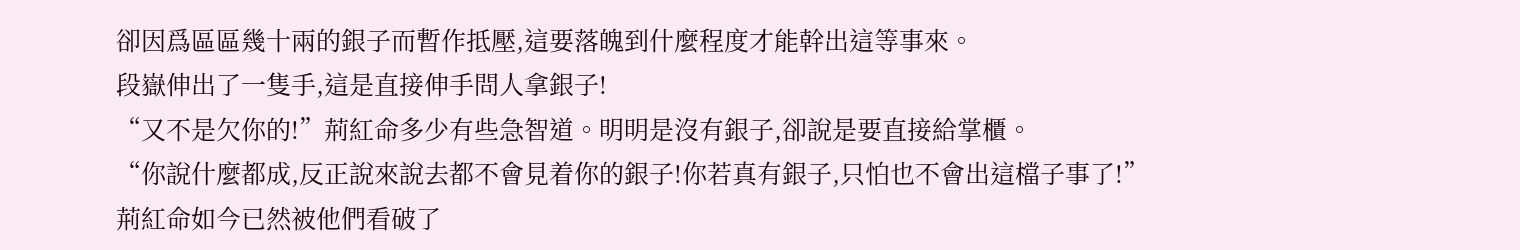卻因爲區區幾十兩的銀子而暫作抵壓,這要落魄到什麼程度才能幹出這等事來。
段嶽伸出了一隻手,這是直接伸手問人拿銀子!
“又不是欠你的!”荊紅命多少有些急智道。明明是沒有銀子,卻說是要直接給掌櫃。
“你說什麼都成,反正說來說去都不會見着你的銀子!你若真有銀子,只怕也不會出這檔子事了!”
荊紅命如今已然被他們看破了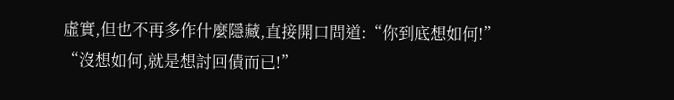虛實,但也不再多作什麼隱藏,直接開口問道:“你到底想如何!”
“沒想如何,就是想討回債而已!”